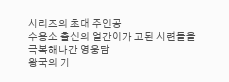시리즈의 초대 주인공
수용소 출신의 얼간이가 고된 시련들을 극복해나간 영웅담
왕국의 기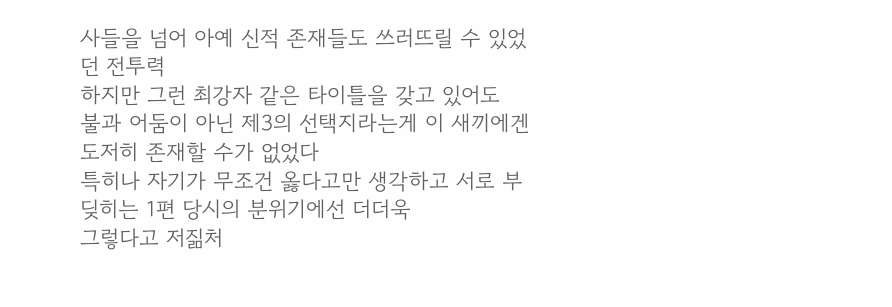사들을 넘어 아예 신적 존재들도 쓰러뜨릴 수 있었던 전투력
하지만 그런 최강자 같은 타이틀을 갖고 있어도
불과 어둠이 아닌 제3의 선택지라는게 이 새끼에겐 도저히 존재할 수가 없었다
특히나 자기가 무조건 옳다고만 생각하고 서로 부딪히는 1편 당시의 분위기에선 더더욱
그렇다고 저짊처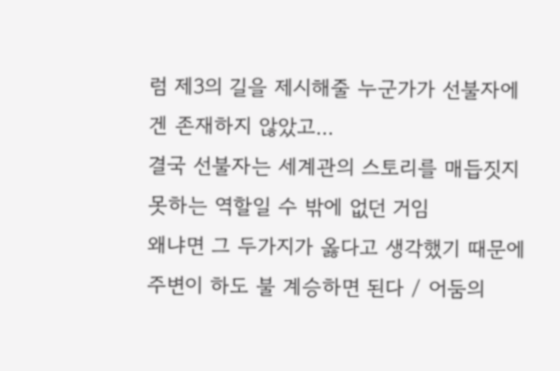럼 제3의 길을 제시해줄 누군가가 선불자에겐 존재하지 않았고...
결국 선불자는 세계관의 스토리를 매듭짓지 못하는 역할일 수 밖에 없던 거임
왜냐면 그 두가지가 옳다고 생각했기 때문에
주변이 하도 불 계승하면 된다 / 어둠의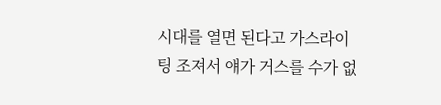시대를 열면 된다고 가스라이팅 조져서 얘가 거스를 수가 없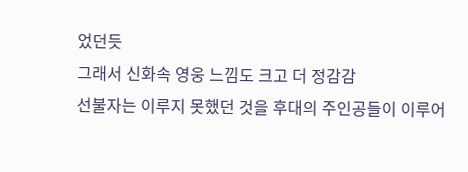었던듯
그래서 신화속 영웅 느낌도 크고 더 정감감
선불자는 이루지 못했던 것을 후대의 주인공들이 이루어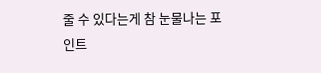줄 수 있다는게 참 눈물나는 포인트